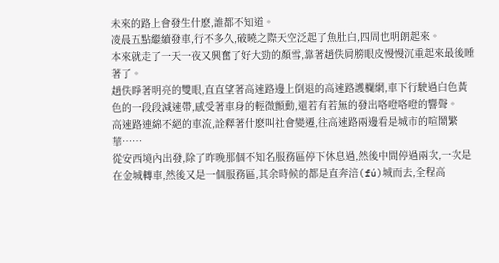未來的路上會發生什麽,誰都不知道。
凌晨五點繼續發車,行不多久,破曉之際天空泛起了魚肚白,四周也明朗起來。
本來就走了一天一夜又興奮了好大勁的顏雪,靠著趙佚肩膀眼皮慢慢沉重起來最後睡著了。
趙佚睜著明亮的雙眼,直直望著高速路邊上倒退的高速路護欄網,車下行駛過白色黃色的一段段減速帶,感受著車身的輕微顫動,還若有若無的發出咯噔咯噔的響聲。
高速路連綿不絕的車流,詮釋著什麽叫社會變遷,往高速路兩邊看是城市的喧鬧繁華……
從安西境內出發,除了昨晚那個不知名服務區停下休息過,然後中間停過兩次,一次是在金城轉車,然後又是一個服務區,其余時候的都是直奔涪(fú)城而去,全程高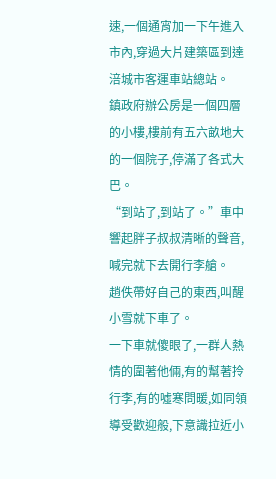速,一個通宵加一下午進入市內,穿過大片建築區到達涪城市客運車站總站。
鎮政府辦公房是一個四層的小樓,樓前有五六畝地大的一個院子,停滿了各式大巴。
“到站了,到站了。”車中響起胖子叔叔清晰的聲音,喊完就下去開行李艙。
趙佚帶好自己的東西,叫醒小雪就下車了。
一下車就傻眼了,一群人熱情的圍著他倆,有的幫著拎行李,有的噓寒問暖,如同領導受歡迎般,下意識拉近小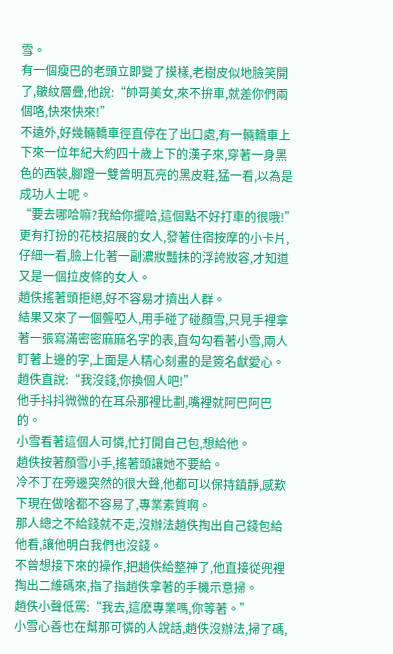雪。
有一個瘦巴的老頭立即變了摸樣,老樹皮似地臉笑開了,皺紋層疊,他說:“帥哥美女,來不拚車,就差你們兩個咯,快來快來!”
不遠外,好幾輛轎車徑直停在了出口處,有一輛轎車上下來一位年紀大約四十歲上下的漢子來,穿著一身黑色的西裝,腳蹬一雙曾明瓦亮的黑皮鞋,猛一看,以為是成功人士呢。
“要去哪哈嘛?我給你擺哈,這個點不好打車的很哦!”
更有打扮的花枝招展的女人,發著住宿按摩的小卡片,仔細一看,臉上化著一副濃妝豔抹的浮誇妝容,才知道又是一個拉皮條的女人。
趙佚搖著頭拒絕,好不容易才擠出人群。
結果又來了一個聾啞人,用手碰了碰顏雪,只見手裡拿著一張寫滿密密麻麻名字的表,直勾勾看著小雪,兩人盯著上邊的字,上面是人精心刻畫的是簽名獻愛心。
趙佚直說:“我沒錢,你換個人吧!”
他手抖抖微微的在耳朵那裡比劃,嘴裡就阿巴阿巴的。
小雪看著這個人可憐,忙打開自己包,想給他。
趙佚按著顏雪小手,搖著頭讓她不要給。
冷不丁在旁邊突然的很大聲,他都可以保持鎮靜,感歎下現在做啥都不容易了,專業素質啊。
那人總之不給錢就不走,沒辦法趙佚掏出自己錢包給他看,讓他明白我們也沒錢。
不曾想接下來的操作,把趙佚給整神了,他直接從兜裡掏出二維碼來,指了指趙佚拿著的手機示意掃。
趙佚小聲低罵:“我去,這麽專業嗎,你等著。”
小雪心善也在幫那可憐的人說話,趙佚沒辦法,掃了碼,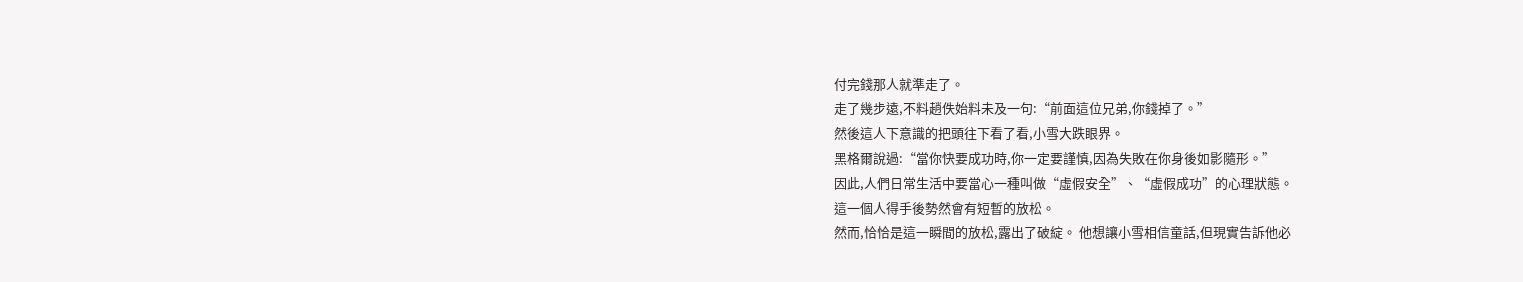付完錢那人就準走了。
走了幾步遠,不料趙佚始料未及一句:“前面這位兄弟,你錢掉了。”
然後這人下意識的把頭往下看了看,小雪大跌眼界。
黑格爾說過:“當你快要成功時,你一定要謹慎,因為失敗在你身後如影隨形。”
因此,人們日常生活中要當心一種叫做“虛假安全”、“虛假成功”的心理狀態。
這一個人得手後勢然會有短暫的放松。
然而,恰恰是這一瞬間的放松,露出了破綻。 他想讓小雪相信童話,但現實告訴他必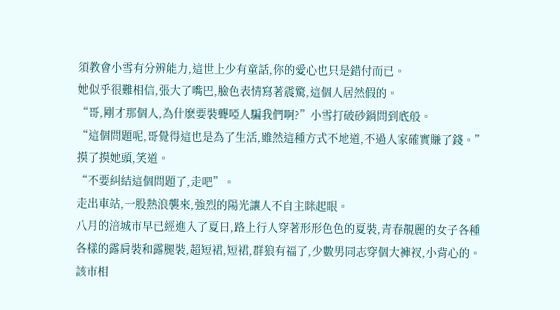須教會小雪有分辨能力,這世上少有童話,你的愛心也只是錯付而已。
她似乎很難相信,張大了嘴巴,臉色表情寫著震驚,這個人居然假的。
“哥,剛才那個人,為什麽要裝聾啞人騙我們啊?”小雪打破砂鍋問到底般。
“這個問題呢,哥覺得這也是為了生活,雖然這種方式不地道,不過人家確實賺了錢。”摸了摸她頭,笑道。
“不要糾結這個問題了,走吧”。
走出車站,一股熱浪襲來,強烈的陽光讓人不自主眯起眼。
八月的涪城市早已經進入了夏日,路上行人穿著形形色色的夏裝,青春靚麗的女子各種各樣的露肩裝和露腿裝,超短裙,短裙,群狼有福了,少數男同志穿個大褲衩,小背心的。
該市相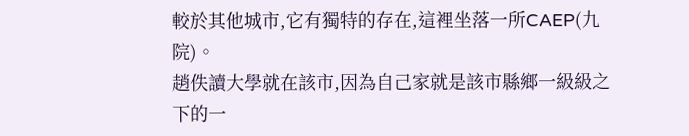較於其他城市,它有獨特的存在,這裡坐落一所CAEP(九院)。
趙佚讀大學就在該市,因為自己家就是該市縣鄉一級級之下的一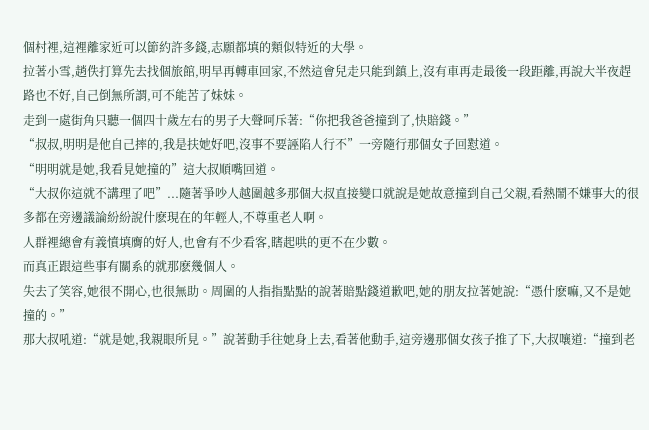個村裡,這裡離家近可以節約許多錢,志願都填的類似特近的大學。
拉著小雪,趙佚打算先去找個旅館,明早再轉車回家,不然這會兒走只能到鎮上,沒有車再走最後一段距離,再說大半夜趕路也不好,自己倒無所謂,可不能苦了妹妹。
走到一處街角只聽一個四十歲左右的男子大聲呵斥著:“你把我爸爸撞到了,快賠錢。”
“叔叔,明明是他自己摔的,我是扶她好吧,沒事不要誣陷人行不”一旁隨行那個女子回懟道。
“明明就是她,我看見她撞的”這大叔順嘴回道。
“大叔你這就不講理了吧”...隨著爭吵人越圍越多那個大叔直接變口就說是她故意撞到自己父親,看熱鬧不嫌事大的很多都在旁邊議論紛紛說什麽現在的年輕人,不尊重老人啊。
人群裡總會有義憤填膺的好人,也會有不少看客,瞎起哄的更不在少數。
而真正跟這些事有關系的就那麽幾個人。
失去了笑容,她很不開心,也很無助。周圍的人指指點點的說著賠點錢道歉吧,她的朋友拉著她說:“憑什麽嘛,又不是她撞的。”
那大叔吼道:“就是她,我親眼所見。”說著動手往她身上去,看著他動手,這旁邊那個女孩子推了下,大叔嚷道:“撞到老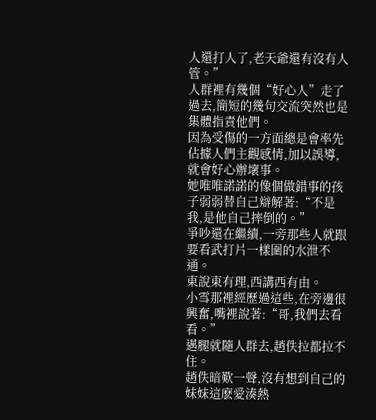人還打人了,老天爺還有沒有人管。”
人群裡有幾個“好心人”走了過去,簡短的幾句交流突然也是集體指責他們。
因為受傷的一方面總是會率先佔據人們主觀感情,加以誤導,就會好心辦壞事。
她唯唯諾諾的像個做錯事的孩子弱弱替自己辯解著:“不是我,是他自己摔倒的。”
爭吵還在繼續,一旁那些人就跟要看武打片一樣圍的水泄不通。
東說東有理,西講西有由。
小雪那裡經歷過這些,在旁邊很興奮,嘴裡說著:“哥,我們去看看。”
邁腿就隨人群去,趙佚拉都拉不住。
趙佚暗歎一聲,沒有想到自己的妹妹這麽愛湊熱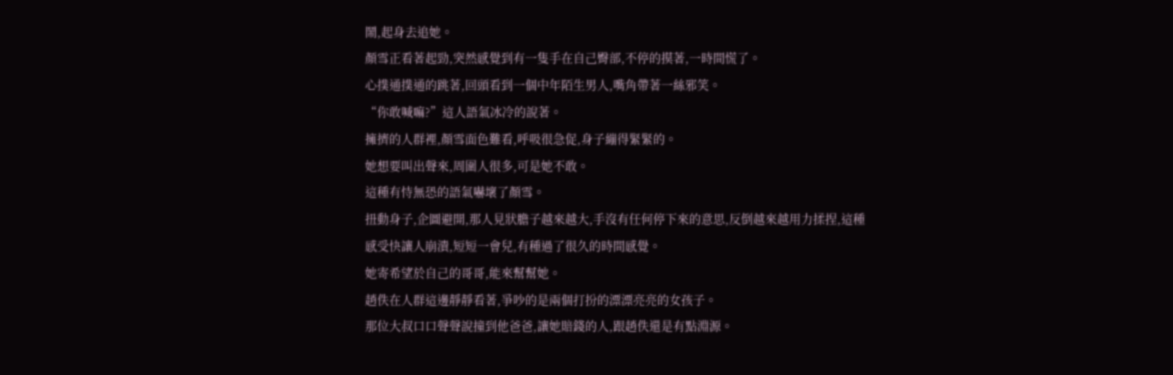鬧,起身去追她。
顏雪正看著起勁,突然感覺到有一隻手在自己臀部,不停的摸著,一時間慌了。
心撲通撲通的跳著,回頭看到一個中年陌生男人,嘴角帶著一絲邪笑。
“你敢喊嘛?”這人語氣冰冷的說著。
擁擠的人群裡,顏雪面色難看,呼吸很急促,身子繃得緊緊的。
她想要叫出聲來,周圍人很多,可是她不敢。
這種有恃無恐的語氣嚇壞了顏雪。
扭動身子,企圖避開,那人見狀膽子越來越大,手沒有任何停下來的意思,反倒越來越用力揉捏,這種感受快讓人崩潰,短短一會兒,有種過了很久的時間感覺。
她寄希望於自己的哥哥,能來幫幫她。
趙佚在人群這邊靜靜看著,爭吵的是兩個打扮的漂漂亮亮的女孩子。
那位大叔口口聲聲說撞到他爸爸,讓她賠錢的人,跟趙佚還是有點淵源。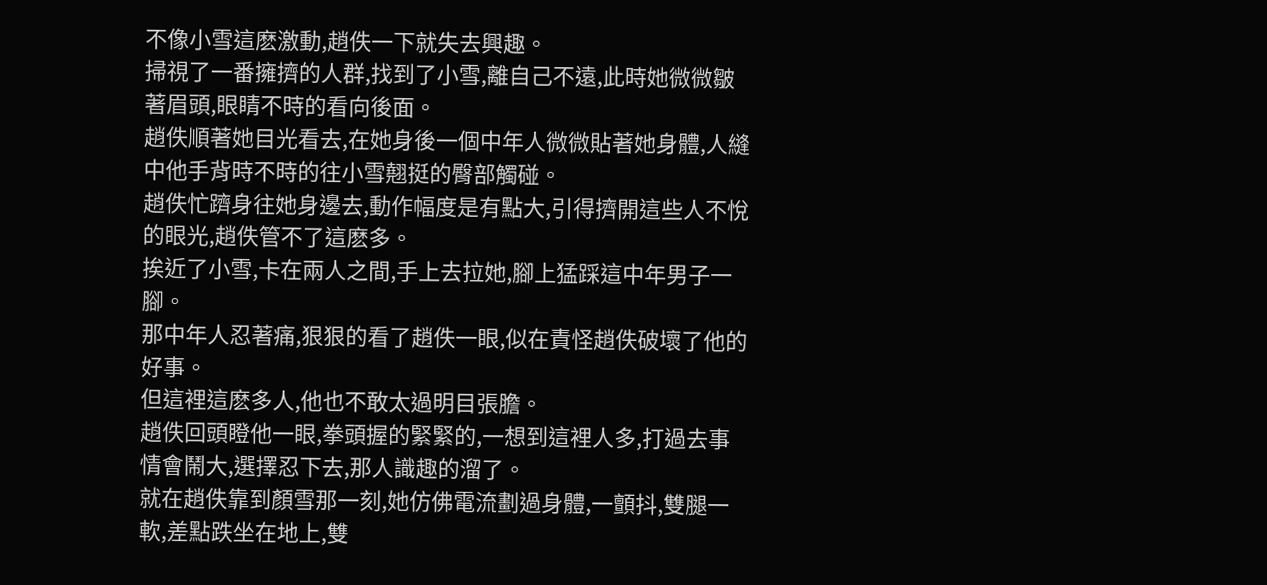不像小雪這麽激動,趙佚一下就失去興趣。
掃視了一番擁擠的人群,找到了小雪,離自己不遠,此時她微微皺著眉頭,眼睛不時的看向後面。
趙佚順著她目光看去,在她身後一個中年人微微貼著她身體,人縫中他手背時不時的往小雪翹挺的臀部觸碰。
趙佚忙躋身往她身邊去,動作幅度是有點大,引得擠開這些人不悅的眼光,趙佚管不了這麽多。
挨近了小雪,卡在兩人之間,手上去拉她,腳上猛踩這中年男子一腳。
那中年人忍著痛,狠狠的看了趙佚一眼,似在責怪趙佚破壞了他的好事。
但這裡這麽多人,他也不敢太過明目張膽。
趙佚回頭瞪他一眼,拳頭握的緊緊的,一想到這裡人多,打過去事情會鬧大,選擇忍下去,那人識趣的溜了。
就在趙佚靠到顏雪那一刻,她仿佛電流劃過身體,一顫抖,雙腿一軟,差點跌坐在地上,雙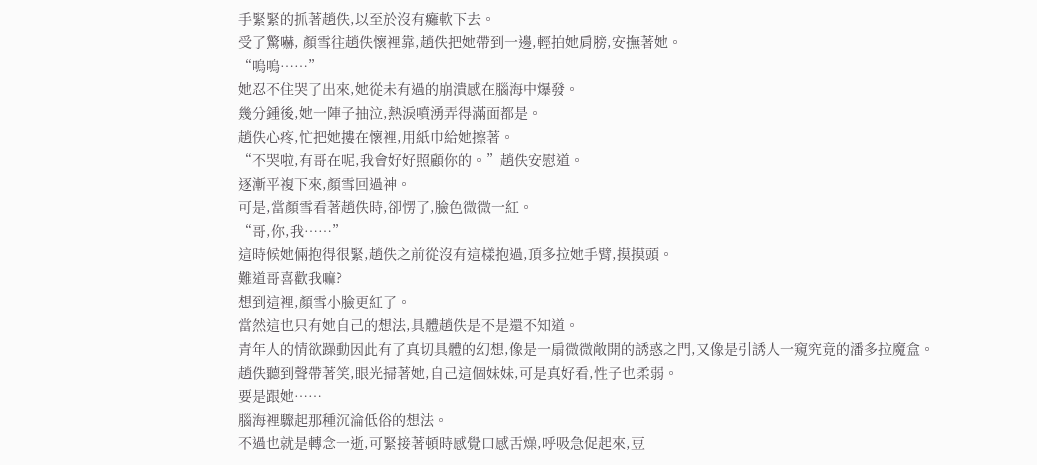手緊緊的抓著趙佚,以至於沒有癱軟下去。
受了驚嚇, 顏雪往趙佚懷裡靠,趙佚把她帶到一邊,輕拍她肩膀,安撫著她。
“嗚嗚……”
她忍不住哭了出來,她從未有過的崩潰感在腦海中爆發。
幾分鍾後,她一陣子抽泣,熱淚噴湧弄得滿面都是。
趙佚心疼,忙把她摟在懷裡,用紙巾給她擦著。
“不哭啦,有哥在呢,我會好好照顧你的。”趙佚安慰道。
逐漸平複下來,顏雪回過神。
可是,當顏雪看著趙佚時,卻愣了,臉色微微一紅。
“哥,你,我……”
這時候她倆抱得很緊,趙佚之前從沒有這樣抱過,頂多拉她手臂,摸摸頭。
難道哥喜歡我嘛?
想到這裡,顏雪小臉更紅了。
當然這也只有她自己的想法,具體趙佚是不是還不知道。
青年人的情欲躁動因此有了真切具體的幻想,像是一扇微微敞開的誘惑之門,又像是引誘人一窺究竟的潘多拉魔盒。
趙佚聽到聲帶著笑,眼光掃著她,自己這個妹妹,可是真好看,性子也柔弱。
要是跟她……
腦海裡驟起那種沉淪低俗的想法。
不過也就是轉念一逝,可緊接著頓時感覺口感舌燥,呼吸急促起來,豆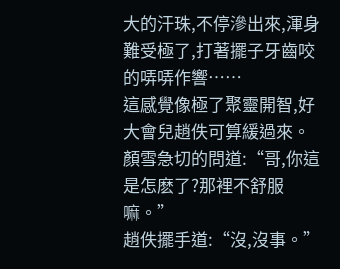大的汗珠,不停滲出來,渾身難受極了,打著擺子牙齒咬的哢哢作響……
這感覺像極了聚靈開智,好大會兒趙佚可算緩過來。
顏雪急切的問道:“哥,你這是怎麽了?那裡不舒服嘛。”
趙佚擺手道:“沒,沒事。”